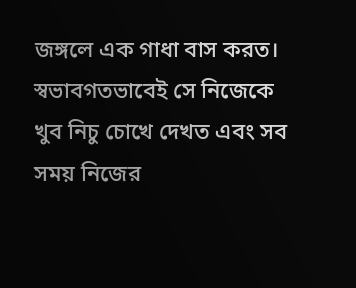জঙ্গলে এক গাধা বাস করত। স্বভাবগতভাবেই সে নিজেকে খুব নিচু চোখে দেখত এবং সব সময় নিজের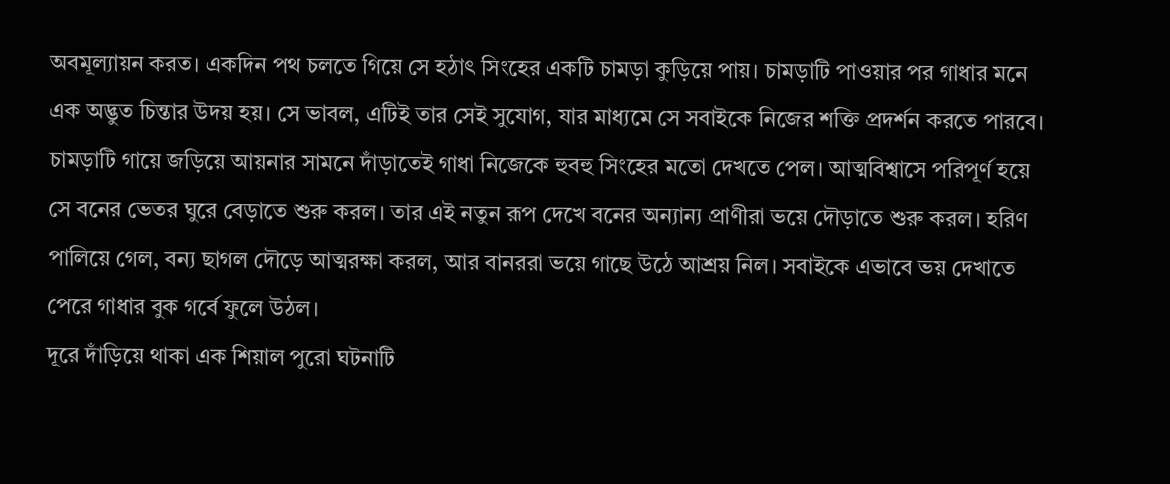অবমূল্যায়ন করত। একদিন পথ চলতে গিয়ে সে হঠাৎ সিংহের একটি চামড়া কুড়িয়ে পায়। চামড়াটি পাওয়ার পর গাধার মনে এক অদ্ভুত চিন্তার উদয় হয়। সে ভাবল, এটিই তার সেই সুযোগ, যার মাধ্যমে সে সবাইকে নিজের শক্তি প্রদর্শন করতে পারবে।
চামড়াটি গায়ে জড়িয়ে আয়নার সামনে দাঁড়াতেই গাধা নিজেকে হুবহু সিংহের মতো দেখতে পেল। আত্মবিশ্বাসে পরিপূর্ণ হয়ে সে বনের ভেতর ঘুরে বেড়াতে শুরু করল। তার এই নতুন রূপ দেখে বনের অন্যান্য প্রাণীরা ভয়ে দৌড়াতে শুরু করল। হরিণ পালিয়ে গেল, বন্য ছাগল দৌড়ে আত্মরক্ষা করল, আর বানররা ভয়ে গাছে উঠে আশ্রয় নিল। সবাইকে এভাবে ভয় দেখাতে পেরে গাধার বুক গর্বে ফুলে উঠল।
দূরে দাঁড়িয়ে থাকা এক শিয়াল পুরো ঘটনাটি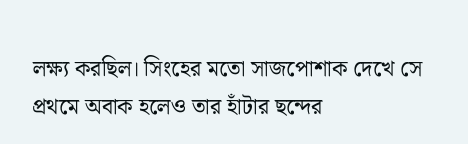লক্ষ্য করছিল। সিংহের মতো সাজপোশাক দেখে সে প্রথমে অবাক হলেও তার হাঁটার ছন্দের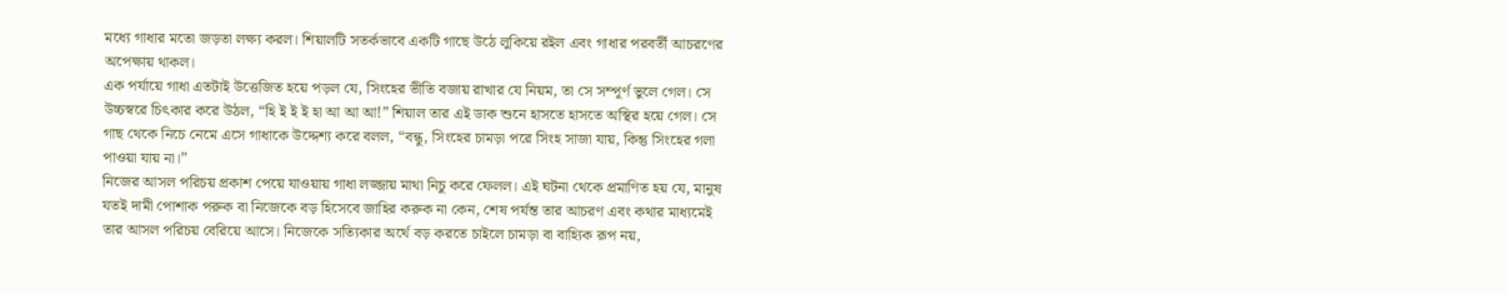মধ্যে গাধার মতো জড়তা লক্ষ্য করল। শিয়ালটি সতর্কভাবে একটি গাছে উঠে লুকিয়ে রইল এবং গাধার পরবর্তী আচরণের অপেক্ষায় থাকল।
এক পর্যায়ে গাধা এতটাই উত্তেজিত হয়ে পড়ল যে, সিংহের ভীতি বজায় রাখার যে নিয়ম, তা সে সম্পূর্ণ ভুলে গেল। সে উচ্চস্বরে চিৎকার করে উঠল, “হি ই ই ই হা আ আ আ!” শিয়াল তার এই ডাক শুনে হাসতে হাসতে অস্থির হয়ে গেল। সে গাছ থেকে নিচে নেমে এসে গাধাকে উদ্দেশ্য করে বলল, “বন্ধু, সিংহের চামড়া পরে সিংহ সাজা যায়, কিন্তু সিংহের গলা পাওয়া যায় না।”
নিজের আসল পরিচয় প্রকাশ পেয়ে যাওয়ায় গাধা লজ্জায় মাথা নিচু করে ফেলল। এই ঘটনা থেকে প্রমাণিত হয় যে, মানুষ যতই দামী পোশাক পরুক বা নিজেকে বড় হিসেবে জাহির করুক না কেন, শেষ পর্যন্ত তার আচরণ এবং কথার মাধ্যমেই তার আসল পরিচয় বেরিয়ে আসে। নিজেকে সত্যিকার অর্থে বড় করতে চাইলে চামড়া বা বাহ্যিক রূপ নয়,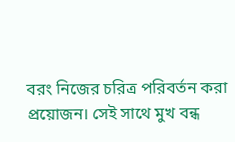বরং নিজের চরিত্র পরিবর্তন করা প্রয়োজন। সেই সাথে মুখ বন্ধ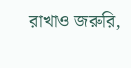রাখাও জরুরি,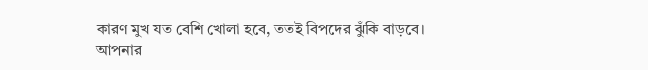কারণ মুখ যত বেশি খোলা হবে, ততই বিপদের ঝুঁকি বাড়বে।
আপনার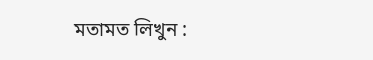মতামত লিখুন :